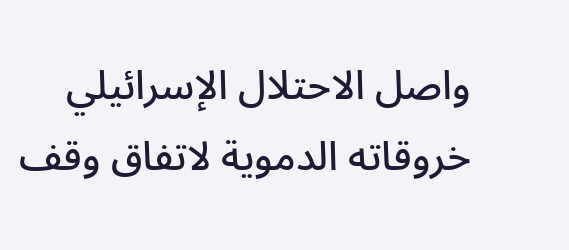واصل الاحتلال الإسرائيلي خروقاته الدموية لاتفاق وقف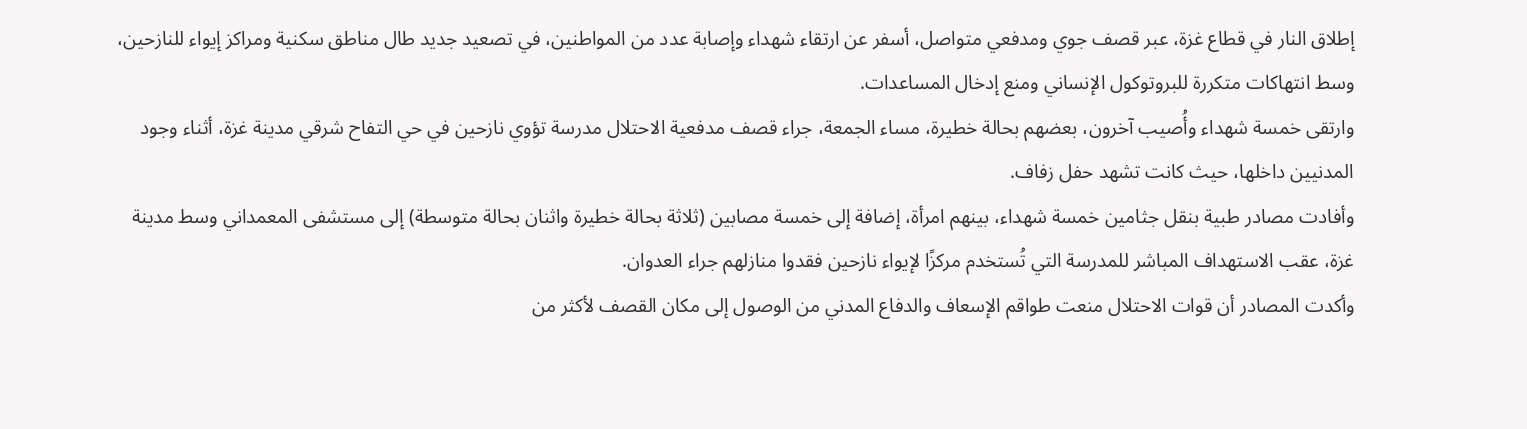إطلاق النار في قطاع غزة، عبر قصف جوي ومدفعي متواصل، أسفر عن ارتقاء شهداء وإصابة عدد من المواطنين، في تصعيد جديد طال مناطق سكنية ومراكز إيواء للنازحين، وسط انتهاكات متكررة للبروتوكول الإنساني ومنع إدخال المساعدات.
وارتقى خمسة شهداء وأُصيب آخرون، بعضهم بحالة خطيرة، مساء الجمعة، جراء قصف مدفعية الاحتلال مدرسة تؤوي نازحين في حي التفاح شرقي مدينة غزة، أثناء وجود المدنيين داخلها، حيث كانت تشهد حفل زفاف.
وأفادت مصادر طبية بنقل جثامين خمسة شهداء، بينهم امرأة، إضافة إلى خمسة مصابين (ثلاثة بحالة خطيرة واثنان بحالة متوسطة) إلى مستشفى المعمداني وسط مدينة غزة، عقب الاستهداف المباشر للمدرسة التي تُستخدم مركزًا لإيواء نازحين فقدوا منازلهم جراء العدوان.
وأكدت المصادر أن قوات الاحتلال منعت طواقم الإسعاف والدفاع المدني من الوصول إلى مكان القصف لأكثر من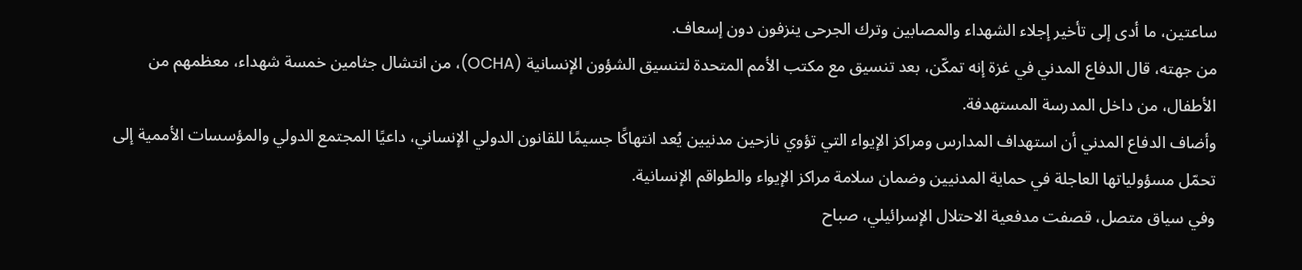ساعتين، ما أدى إلى تأخير إجلاء الشهداء والمصابين وترك الجرحى ينزفون دون إسعاف.
من جهته، قال الدفاع المدني في غزة إنه تمكّن، بعد تنسيق مع مكتب الأمم المتحدة لتنسيق الشؤون الإنسانية (OCHA)، من انتشال جثامين خمسة شهداء، معظمهم من الأطفال، من داخل المدرسة المستهدفة.
وأضاف الدفاع المدني أن استهداف المدارس ومراكز الإيواء التي تؤوي نازحين مدنيين يُعد انتهاكًا جسيمًا للقانون الدولي الإنساني، داعيًا المجتمع الدولي والمؤسسات الأممية إلى تحمّل مسؤولياتها العاجلة في حماية المدنيين وضمان سلامة مراكز الإيواء والطواقم الإنسانية.
وفي سياق متصل، قصفت مدفعية الاحتلال الإسرائيلي، صباح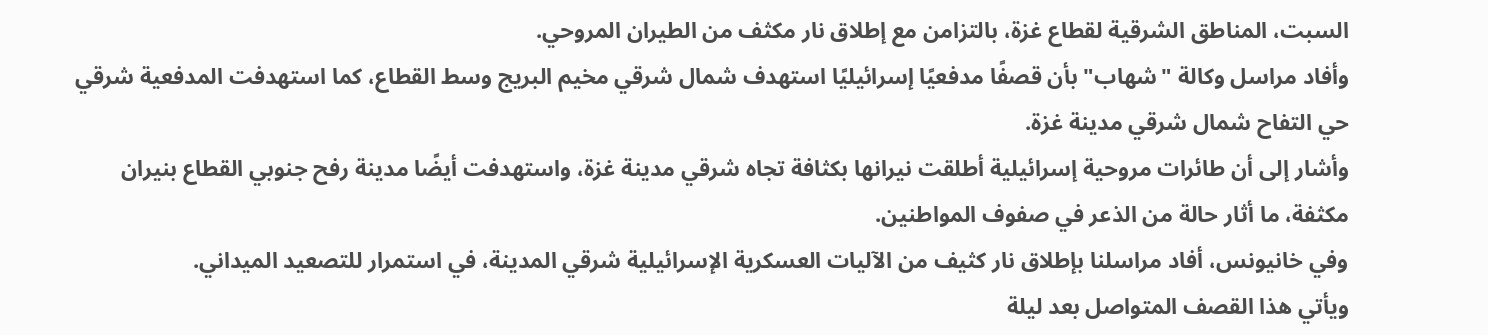السبت، المناطق الشرقية لقطاع غزة، بالتزامن مع إطلاق نار مكثف من الطيران المروحي.
وأفاد مراسل وكالة "شهاب" بأن قصفًا مدفعيًا إسرائيليًا استهدف شمال شرقي مخيم البريج وسط القطاع، كما استهدفت المدفعية شرقي حي التفاح شمال شرقي مدينة غزة.
وأشار إلى أن طائرات مروحية إسرائيلية أطلقت نيرانها بكثافة تجاه شرقي مدينة غزة، واستهدفت أيضًا مدينة رفح جنوبي القطاع بنيران مكثفة، ما أثار حالة من الذعر في صفوف المواطنين.
وفي خانيونس، أفاد مراسلنا بإطلاق نار كثيف من الآليات العسكرية الإسرائيلية شرقي المدينة، في استمرار للتصعيد الميداني.
ويأتي هذا القصف المتواصل بعد ليلة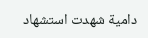دامية شهدت استشهاد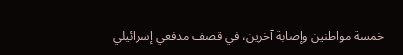خمسة مواطنين وإصابة آخرين، في قصف مدفعي إسرائيلي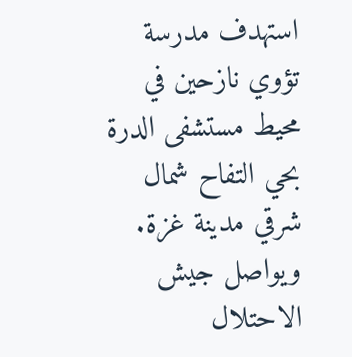استهدف مدرسة تؤوي نازحين في محيط مستشفى الدرة بحي التفاح شمال شرقي مدينة غزة.
ويواصل جيش الاحتلال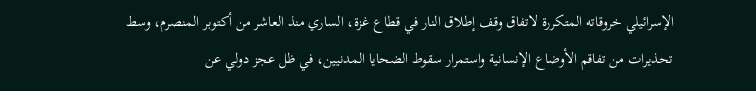الإسرائيلي خروقاته المتكررة لاتفاق وقف إطلاق النار في قطاع غزة، الساري منذ العاشر من أكتوبر المنصرم، وسط تحذيرات من تفاقم الأوضاع الإنسانية واستمرار سقوط الضحايا المدنيين، في ظل عجز دولي عن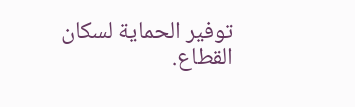توفير الحماية لسكان القطاع.